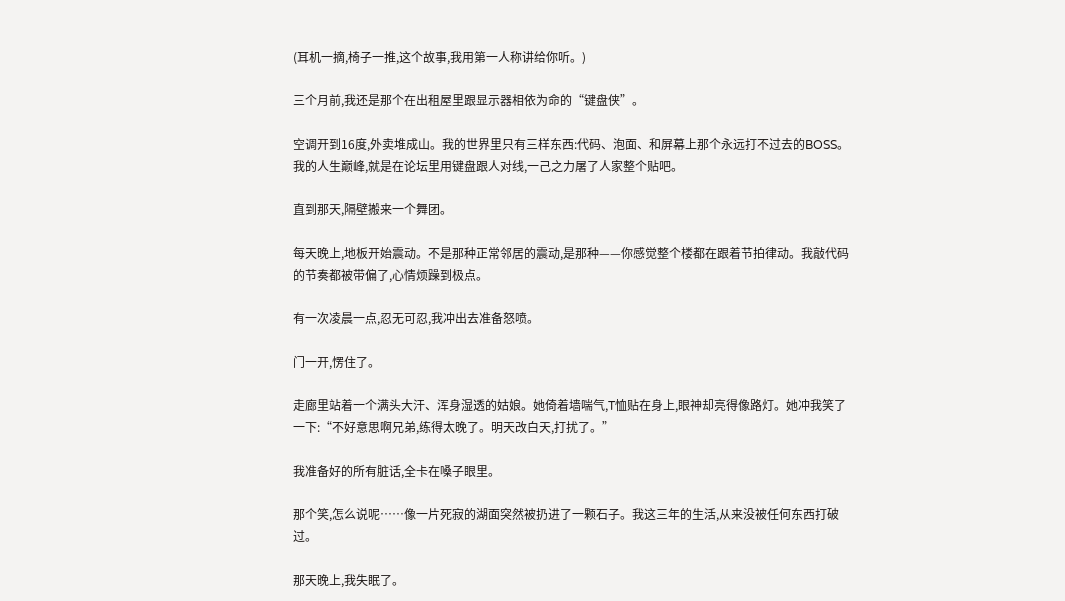(耳机一摘,椅子一推,这个故事,我用第一人称讲给你听。)

三个月前,我还是那个在出租屋里跟显示器相依为命的“键盘侠”。

空调开到16度,外卖堆成山。我的世界里只有三样东西:代码、泡面、和屏幕上那个永远打不过去的BOSS。我的人生巅峰,就是在论坛里用键盘跟人对线,一己之力屠了人家整个贴吧。

直到那天,隔壁搬来一个舞团。

每天晚上,地板开始震动。不是那种正常邻居的震动,是那种——你感觉整个楼都在跟着节拍律动。我敲代码的节奏都被带偏了,心情烦躁到极点。

有一次凌晨一点,忍无可忍,我冲出去准备怒喷。

门一开,愣住了。

走廊里站着一个满头大汗、浑身湿透的姑娘。她倚着墙喘气,T恤贴在身上,眼神却亮得像路灯。她冲我笑了一下:“不好意思啊兄弟,练得太晚了。明天改白天,打扰了。”

我准备好的所有脏话,全卡在嗓子眼里。

那个笑,怎么说呢……像一片死寂的湖面突然被扔进了一颗石子。我这三年的生活,从来没被任何东西打破过。

那天晚上,我失眠了。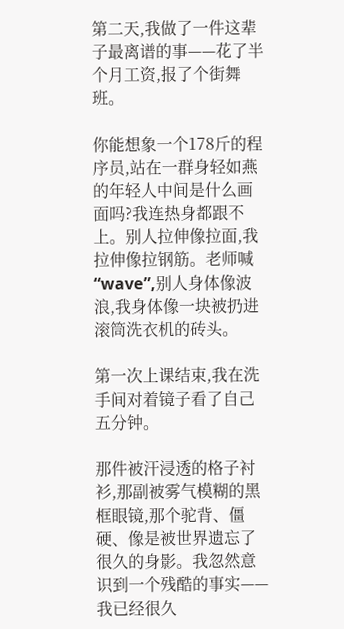第二天,我做了一件这辈子最离谱的事——花了半个月工资,报了个街舞班。

你能想象一个178斤的程序员,站在一群身轻如燕的年轻人中间是什么画面吗?我连热身都跟不上。别人拉伸像拉面,我拉伸像拉钢筋。老师喊“wave”,别人身体像波浪,我身体像一块被扔进滚筒洗衣机的砖头。

第一次上课结束,我在洗手间对着镜子看了自己五分钟。

那件被汗浸透的格子衬衫,那副被雾气模糊的黑框眼镜,那个驼背、僵硬、像是被世界遗忘了很久的身影。我忽然意识到一个残酷的事实——我已经很久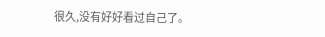很久,没有好好看过自己了。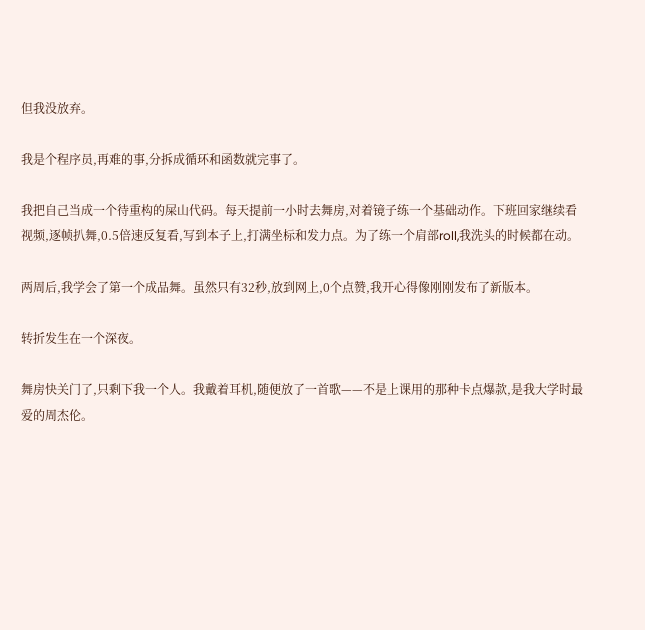但我没放弃。

我是个程序员,再难的事,分拆成循环和函数就完事了。

我把自己当成一个待重构的屎山代码。每天提前一小时去舞房,对着镜子练一个基础动作。下班回家继续看视频,逐帧扒舞,0.5倍速反复看,写到本子上,打满坐标和发力点。为了练一个肩部roll,我洗头的时候都在动。

两周后,我学会了第一个成品舞。虽然只有32秒,放到网上,0个点赞,我开心得像刚刚发布了新版本。

转折发生在一个深夜。

舞房快关门了,只剩下我一个人。我戴着耳机,随便放了一首歌——不是上课用的那种卡点爆款,是我大学时最爱的周杰伦。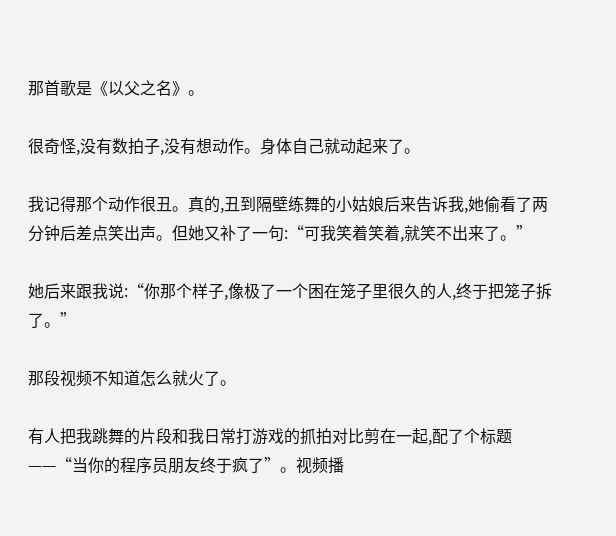那首歌是《以父之名》。

很奇怪,没有数拍子,没有想动作。身体自己就动起来了。

我记得那个动作很丑。真的,丑到隔壁练舞的小姑娘后来告诉我,她偷看了两分钟后差点笑出声。但她又补了一句:“可我笑着笑着,就笑不出来了。”

她后来跟我说:“你那个样子,像极了一个困在笼子里很久的人,终于把笼子拆了。”

那段视频不知道怎么就火了。

有人把我跳舞的片段和我日常打游戏的抓拍对比剪在一起,配了个标题——“当你的程序员朋友终于疯了”。视频播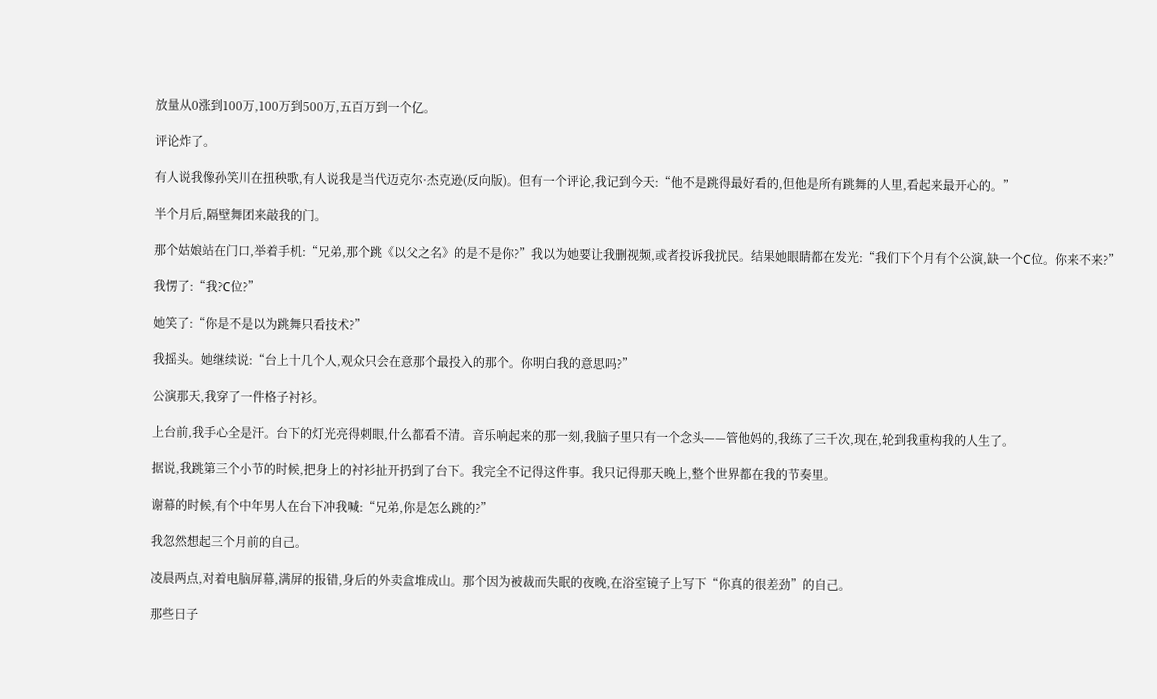放量从0涨到100万,100万到500万,五百万到一个亿。

评论炸了。

有人说我像孙笑川在扭秧歌,有人说我是当代迈克尔·杰克逊(反向版)。但有一个评论,我记到今天:“他不是跳得最好看的,但他是所有跳舞的人里,看起来最开心的。”

半个月后,隔壁舞团来敲我的门。

那个姑娘站在门口,举着手机:“兄弟,那个跳《以父之名》的是不是你?”我以为她要让我删视频,或者投诉我扰民。结果她眼睛都在发光:“我们下个月有个公演,缺一个C位。你来不来?”

我愣了:“我?C位?”

她笑了:“你是不是以为跳舞只看技术?”

我摇头。她继续说:“台上十几个人,观众只会在意那个最投入的那个。你明白我的意思吗?”

公演那天,我穿了一件格子衬衫。

上台前,我手心全是汗。台下的灯光亮得刺眼,什么都看不清。音乐响起来的那一刻,我脑子里只有一个念头——管他妈的,我练了三千次,现在,轮到我重构我的人生了。

据说,我跳第三个小节的时候,把身上的衬衫扯开扔到了台下。我完全不记得这件事。我只记得那天晚上,整个世界都在我的节奏里。

谢幕的时候,有个中年男人在台下冲我喊:“兄弟,你是怎么跳的?”

我忽然想起三个月前的自己。

凌晨两点,对着电脑屏幕,满屏的报错,身后的外卖盒堆成山。那个因为被裁而失眠的夜晚,在浴室镜子上写下“你真的很差劲”的自己。

那些日子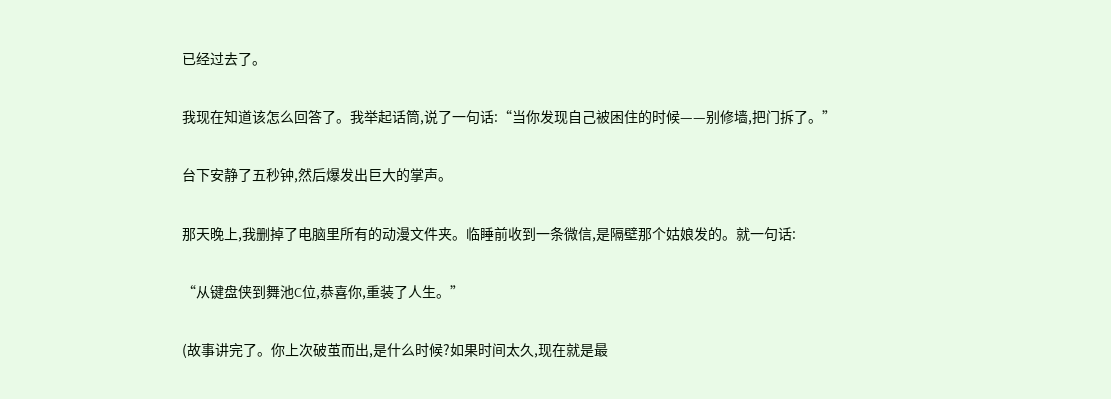已经过去了。

我现在知道该怎么回答了。我举起话筒,说了一句话:“当你发现自己被困住的时候——别修墙,把门拆了。”

台下安静了五秒钟,然后爆发出巨大的掌声。

那天晚上,我删掉了电脑里所有的动漫文件夹。临睡前收到一条微信,是隔壁那个姑娘发的。就一句话:

“从键盘侠到舞池C位,恭喜你,重装了人生。”

(故事讲完了。你上次破茧而出,是什么时候?如果时间太久,现在就是最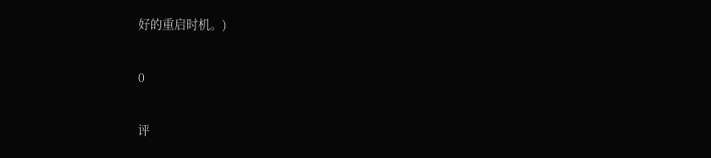好的重启时机。)

0

评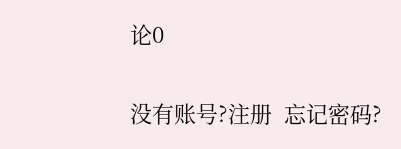论0

没有账号?注册  忘记密码?